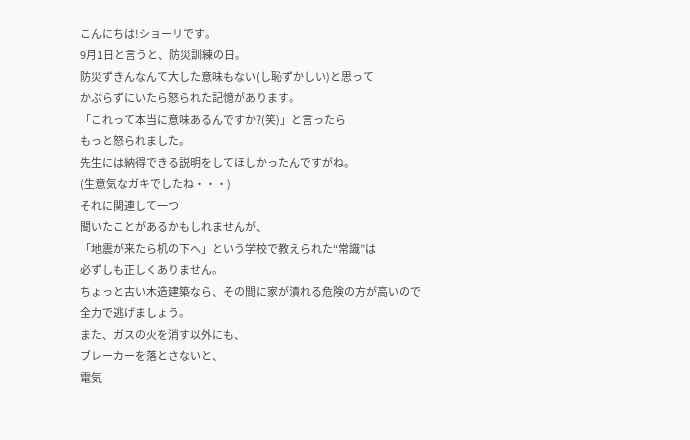こんにちは!ショーリです。
9月1日と言うと、防災訓練の日。
防災ずきんなんて大した意味もない(し恥ずかしい)と思って
かぶらずにいたら怒られた記憶があります。
「これって本当に意味あるんですか?(笑)」と言ったら
もっと怒られました。
先生には納得できる説明をしてほしかったんですがね。
(生意気なガキでしたね・・・)
それに関連して一つ
聞いたことがあるかもしれませんが、
「地震が来たら机の下へ」という学校で教えられた“常識”は
必ずしも正しくありません。
ちょっと古い木造建築なら、その間に家が潰れる危険の方が高いので
全力で逃げましょう。
また、ガスの火を消す以外にも、
ブレーカーを落とさないと、
電気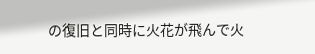の復旧と同時に火花が飛んで火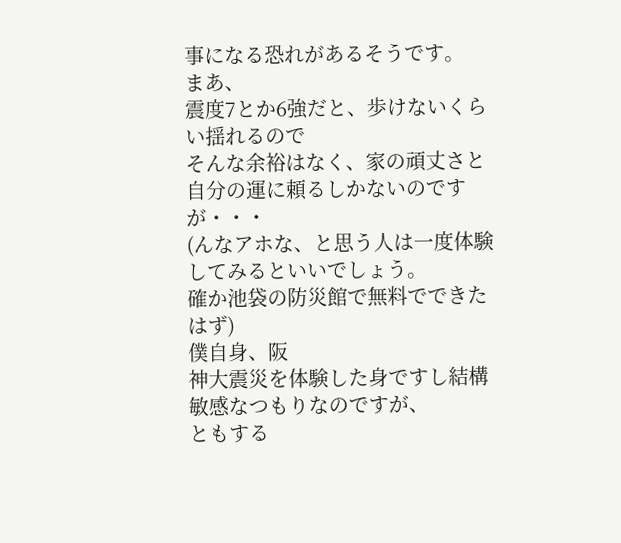事になる恐れがあるそうです。
まあ、
震度7とか6強だと、歩けないくらい揺れるので
そんな余裕はなく、家の頑丈さと自分の運に頼るしかないのですが・・・
(んなアホな、と思う人は一度体験してみるといいでしょう。
確か池袋の防災館で無料でできたはず)
僕自身、阪
神大震災を体験した身ですし結構敏感なつもりなのですが、
ともする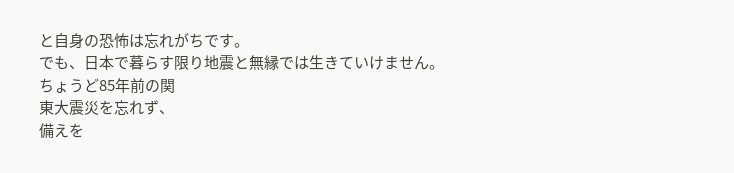と自身の恐怖は忘れがちです。
でも、日本で暮らす限り地震と無縁では生きていけません。
ちょうど85年前の関
東大震災を忘れず、
備えを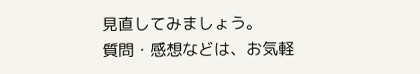見直してみましょう。
質問・感想などは、お気軽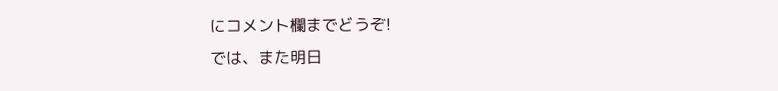にコメント欄までどうぞ!
では、また明日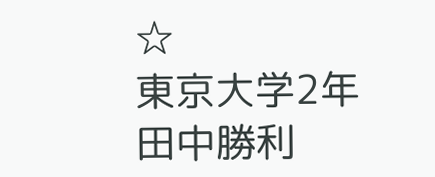☆
東京大学2年
田中勝利